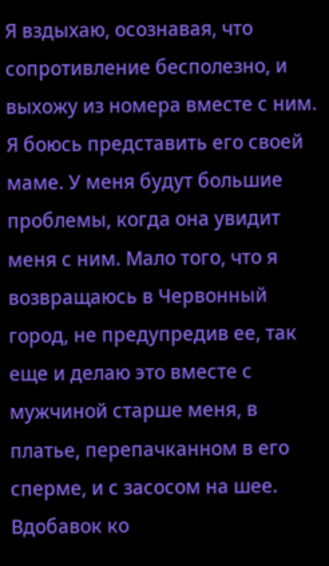Я вздыхаю, осознавая, что сопротивление бесполезно, и выхожу из номера вместе с ним.
Я боюсь представить его своей маме. У меня будут большие проблемы, когда она увидит меня с ним. Мало того, что я возвращаюсь в Червонный город, не предупредив ее, так еще и делаю это вместе с мужчиной старше меня, в платье, перепачканном в его сперме, и с засосом на шее. Вдобавок ко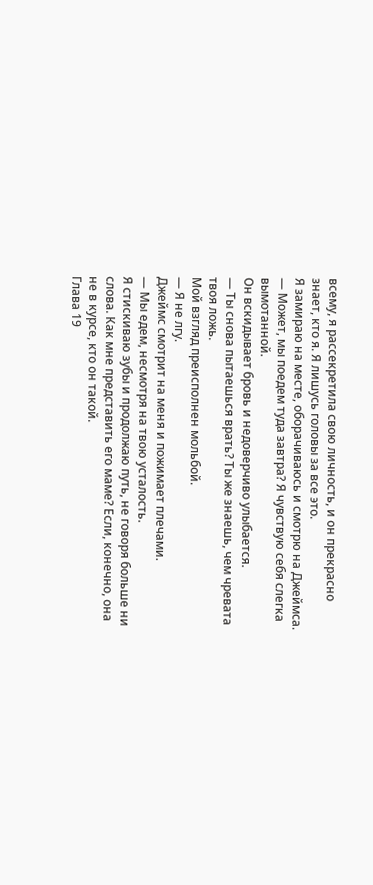всему, я рассекретила свою личность, и он прекрасно знает, кто я. Я лишусь головы за все это.
Я замираю на месте, оборачиваюсь и смотрю на Джеймса.
― Может, мы поедем туда завтра? Я чувствую себя слегка вымотанной.
Он вскидывает бровь и недоверчиво улыбается.
― Ты снова пытаешься врать? Ты же знаешь, чем чревата твоя ложь.
Мой взгляд преисполнен мольбой.
― Я не лгу.
Джеймс смотрит на меня и пожимает плечами.
― Мы едем, несмотря на твою усталость.
Я стискиваю зубы и продолжаю путь, не говоря больше ни слова. Как мне представить его маме? Если, конечно, она не в курсе, кто он такой.
Глава 19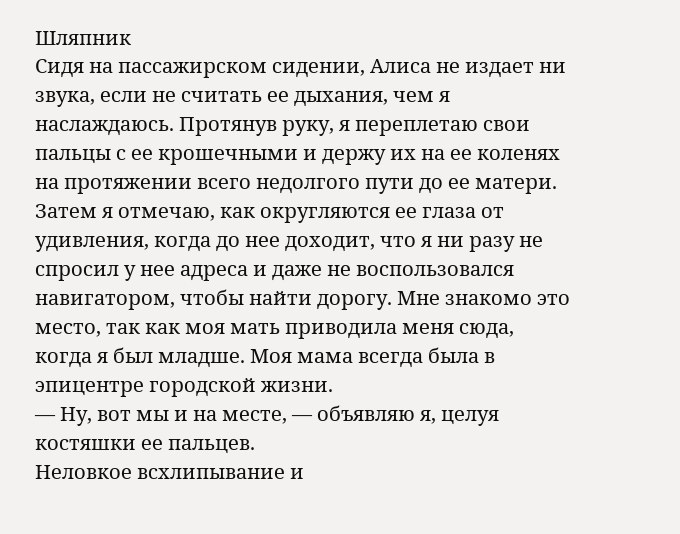Шляпник
Сидя на пассажирском сидении, Алиса не издает ни звука, если не считать ее дыхания, чем я наслаждаюсь. Протянув руку, я переплетаю свои пальцы с ее крошечными и держу их на ее коленях на протяжении всего недолгого пути до ее матери. Затем я отмечаю, как округляются ее глаза от удивления, когда до нее доходит, что я ни разу не спросил у нее адреса и даже не воспользовался навигатором, чтобы найти дорогу. Мне знакомо это место, так как моя мать приводила меня сюда, когда я был младше. Моя мама всегда была в эпицентре городской жизни.
― Ну, вот мы и на месте, ― объявляю я, целуя костяшки ее пальцев.
Неловкое всхлипывание и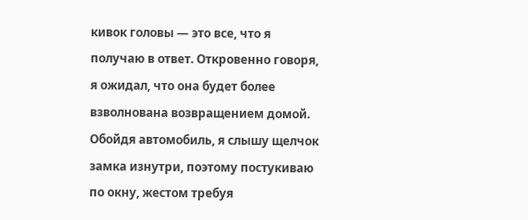кивок головы ― это все, что я получаю в ответ. Откровенно говоря, я ожидал, что она будет более взволнована возвращением домой. Обойдя автомобиль, я слышу щелчок замка изнутри, поэтому постукиваю по окну, жестом требуя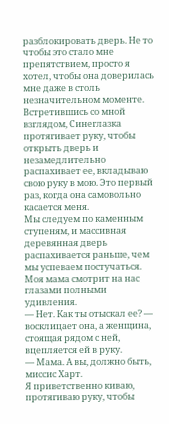разблокировать дверь. Не то чтобы это стало мне препятствием, просто я хотел, чтобы она доверилась мне даже в столь незначительном моменте. Встретившись со мной взглядом, Синеглазка протягивает руку, чтобы открыть дверь и незамедлительно распахивает ее, вкладываю свою руку в мою. Это первый раз, когда она самовольно касается меня.
Мы следуем по каменным ступеням, и массивная деревянная дверь распахивается раньше, чем мы успеваем постучаться. Моя мама смотрит на нас глазами полными удивления.
― Нет. Как ты отыскал ее? ― восклицает она, а женщина, стоящая рядом с ней, вцепляется ей в руку.
― Мама. А вы, должно быть, миссис Харт.
Я приветственно киваю, протягиваю руку, чтобы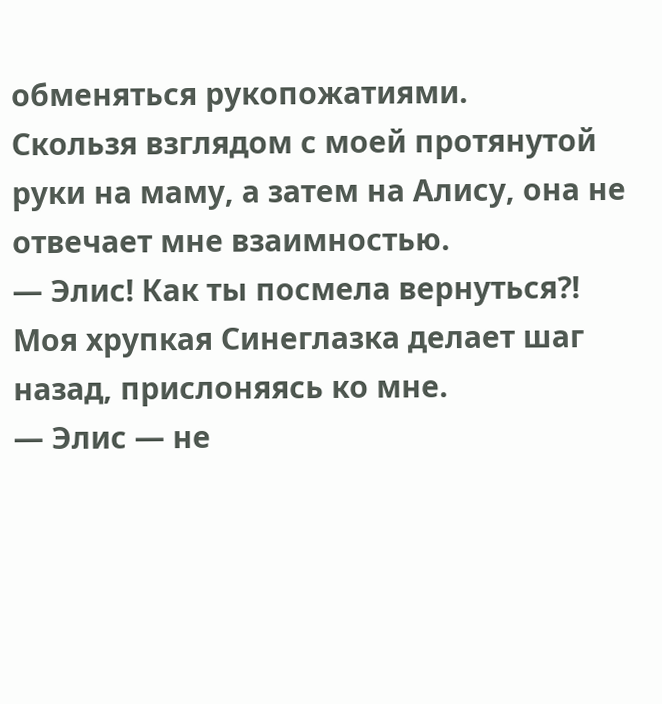обменяться рукопожатиями.
Скользя взглядом с моей протянутой руки на маму, а затем на Алису, она не отвечает мне взаимностью.
― Элис! Как ты посмела вернуться?!
Моя хрупкая Синеглазка делает шаг назад, прислоняясь ко мне.
― Элис ― не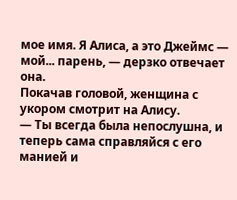мое имя. Я Алиса, а это Джеймс ― мой... парень, ― дерзко отвечает она.
Покачав головой, женщина с укором смотрит на Алису.
― Ты всегда была непослушна, и теперь сама справляйся с его манией и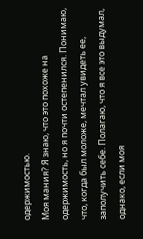одержимостью.
Моя мания? Я знаю, что это похоже на одержимость, но я почти остепенился. Понимаю, что, когда был моложе, мечтал увидеть ее, заполучить себе. Полагаю, что я все это выдумал, однако, если моя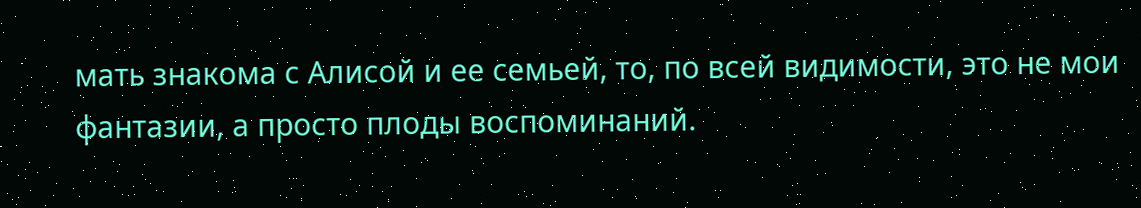мать знакома с Алисой и ее семьей, то, по всей видимости, это не мои фантазии, а просто плоды воспоминаний.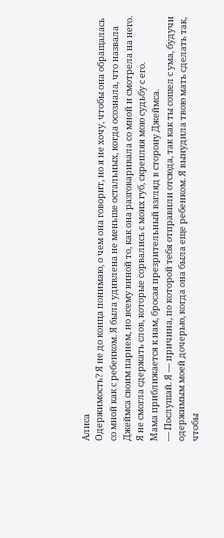Алиса
Одержимость? Я не до конца понимаю, о чем она говорит, но я не хочу, чтобы она обращалась со мной как с ребенком. Я была удивлена не меньше остальных, когда осознала, что назвала Джеймса своим парнем, но всему виной то, как она разговаривала со мной и смотрела на него. Я не смогла сдержать слов, которые сорвались с моих губ, скрепляя мою судьбу с его.
Мама приближается к нам, бросая презрительный взгляд в сторону Джеймса.
― Послушай. Я ― причина, по которой тебя отправили отсюда, так как ты сошел с ума, будучи одержимым моей дочерью, когда она была еще ребенком. Я вынудила твою мать сделать так, чтобы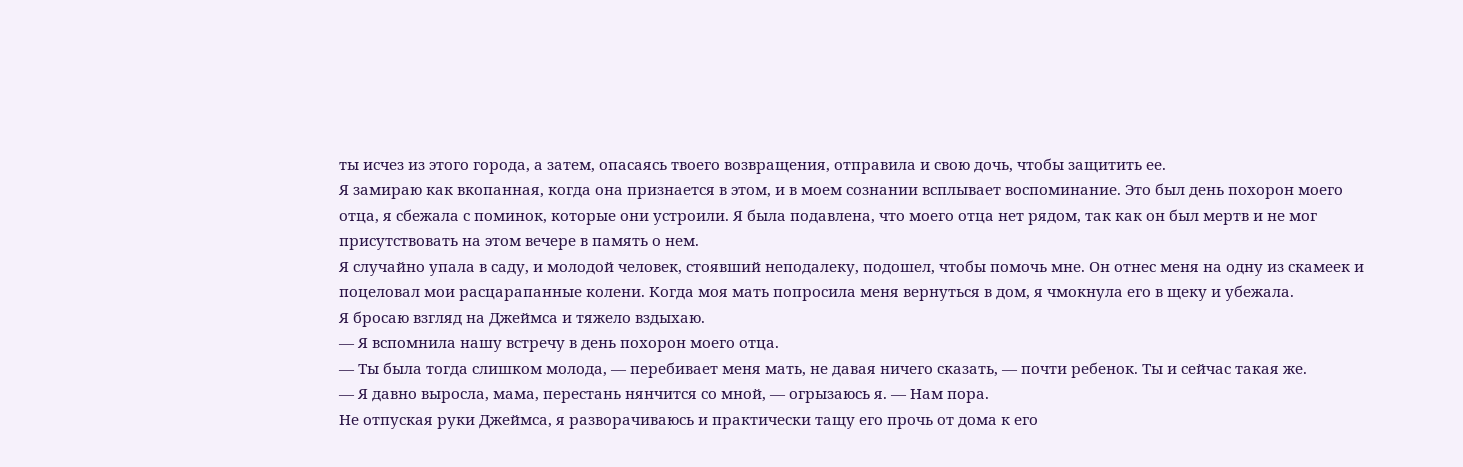ты исчез из этого города, а затем, опасаясь твоего возвращения, отправила и свою дочь, чтобы защитить ее.
Я замираю как вкопанная, когда она признается в этом, и в моем сознании всплывает воспоминание. Это был день похорон моего отца, я сбежала с поминок, которые они устроили. Я была подавлена, что моего отца нет рядом, так как он был мертв и не мог присутствовать на этом вечере в память о нем.
Я случайно упала в саду, и молодой человек, стоявший неподалеку, подошел, чтобы помочь мне. Он отнес меня на одну из скамеек и поцеловал мои расцарапанные колени. Когда моя мать попросила меня вернуться в дом, я чмокнула его в щеку и убежала.
Я бросаю взгляд на Джеймса и тяжело вздыхаю.
― Я вспомнила нашу встречу в день похорон моего отца.
― Ты была тогда слишком молода, ― перебивает меня мать, не давая ничего сказать, ― почти ребенок. Ты и сейчас такая же.
― Я давно выросла, мама, перестань нянчится со мной, ― огрызаюсь я. ― Нам пора.
Не отпуская руки Джеймса, я разворачиваюсь и практически тащу его прочь от дома к его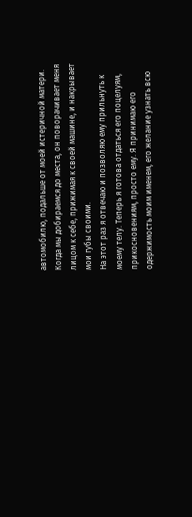автомобилю, подальше от моей истеричной матери. Когда мы добираемся до места, он поворачивает меня лицом к себе, прижимая к своей машине, и накрывает мои губы своими.
На этот раз я отвечаю и позволяю ему прильнуть к моему телу. Теперь я готова отдаться его поцелуям, прикосновениям, просто ему. Я принимаю его одержимость моим именем, его желание узнать всю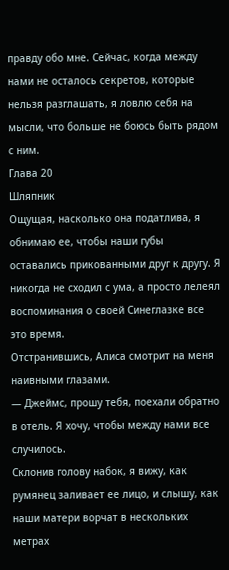правду обо мне. Сейчас, когда между нами не осталось секретов, которые нельзя разглашать, я ловлю себя на мысли, что больше не боюсь быть рядом с ним.
Глава 20
Шляпник
Ощущая, насколько она податлива, я обнимаю ее, чтобы наши губы оставались прикованными друг к другу. Я никогда не сходил с ума, а просто лелеял воспоминания о своей Синеглазке все это время.
Отстранившись, Алиса смотрит на меня наивными глазами.
― Джеймс, прошу тебя, поехали обратно в отель. Я хочу, чтобы между нами все случилось.
Склонив голову набок, я вижу, как румянец заливает ее лицо, и слышу, как наши матери ворчат в нескольких метрах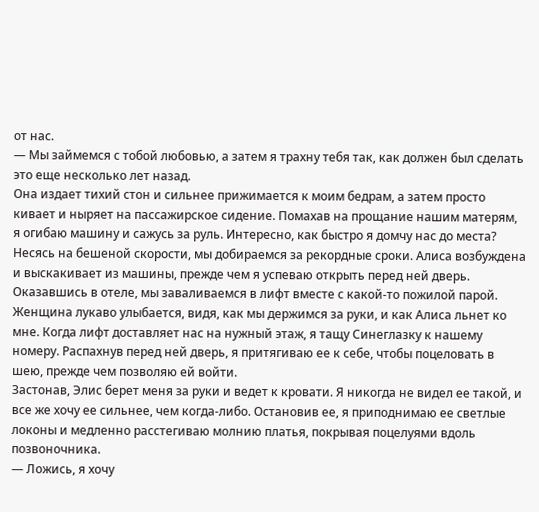от нас.
― Мы займемся с тобой любовью, а затем я трахну тебя так, как должен был сделать это еще несколько лет назад.
Она издает тихий стон и сильнее прижимается к моим бедрам, а затем просто кивает и ныряет на пассажирское сидение. Помахав на прощание нашим матерям, я огибаю машину и сажусь за руль. Интересно, как быстро я домчу нас до места? Несясь на бешеной скорости, мы добираемся за рекордные сроки. Алиса возбуждена и выскакивает из машины, прежде чем я успеваю открыть перед ней дверь.
Оказавшись в отеле, мы заваливаемся в лифт вместе с какой-то пожилой парой. Женщина лукаво улыбается, видя, как мы держимся за руки, и как Алиса льнет ко мне. Когда лифт доставляет нас на нужный этаж, я тащу Синеглазку к нашему номеру. Распахнув перед ней дверь, я притягиваю ее к себе, чтобы поцеловать в шею, прежде чем позволяю ей войти.
Застонав, Элис берет меня за руки и ведет к кровати. Я никогда не видел ее такой, и все же хочу ее сильнее, чем когда-либо. Остановив ее, я приподнимаю ее светлые локоны и медленно расстегиваю молнию платья, покрывая поцелуями вдоль позвоночника.
― Ложись, я хочу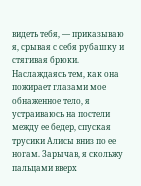видеть тебя, ― приказываю я, срывая с себя рубашку и стягивая брюки.
Наслаждаясь тем, как она пожирает глазами мое обнаженное тело, я устраиваюсь на постели между ее бедер, спуская трусики Алисы вниз по ее ногам. Зарычав, я скольжу пальцами вверх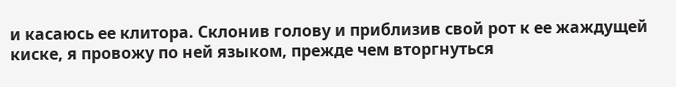и касаюсь ее клитора. Склонив голову и приблизив свой рот к ее жаждущей киске, я провожу по ней языком, прежде чем вторгнуться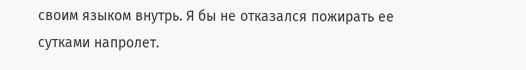своим языком внутрь. Я бы не отказался пожирать ее сутками напролет.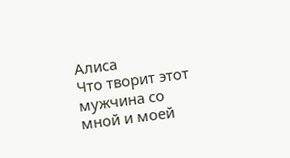Алиса
Что творит этот мужчина со мной и моей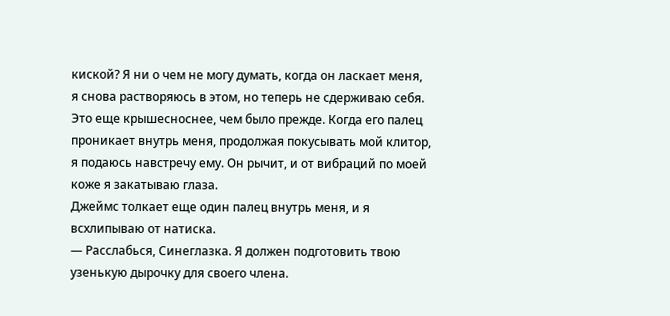киской? Я ни о чем не могу думать, когда он ласкает меня, я снова растворяюсь в этом, но теперь не сдерживаю себя. Это еще крышесноснее, чем было прежде. Когда его палец проникает внутрь меня, продолжая покусывать мой клитор, я подаюсь навстречу ему. Он рычит, и от вибраций по моей коже я закатываю глаза.
Джеймс толкает еще один палец внутрь меня, и я всхлипываю от натиска.
― Расслабься, Синеглазка. Я должен подготовить твою узенькую дырочку для своего члена.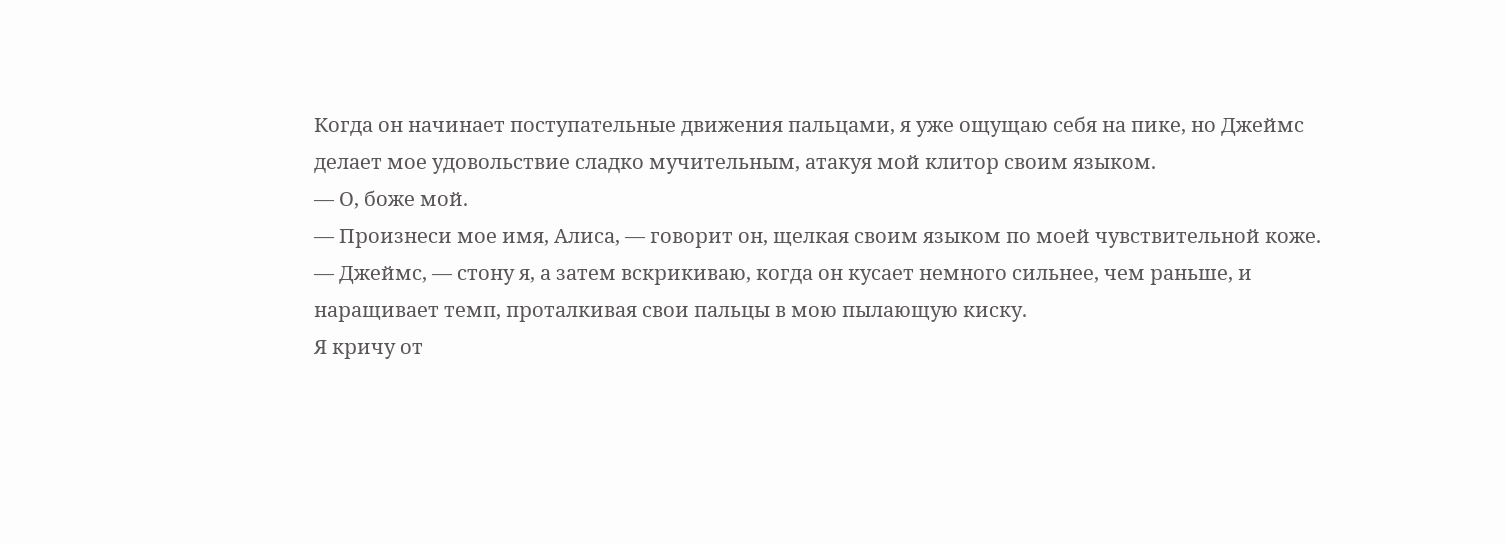Когда он начинает поступательные движения пальцами, я уже ощущаю себя на пике, но Джеймс делает мое удовольствие сладко мучительным, атакуя мой клитор своим языком.
― О, боже мой.
― Произнеси мое имя, Алиса, ― говорит он, щелкая своим языком по моей чувствительной коже.
― Джеймс, ― стону я, а затем вскрикиваю, когда он кусает немного сильнее, чем раньше, и наращивает темп, проталкивая свои пальцы в мою пылающую киску.
Я кричу от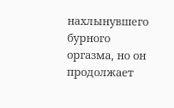нахлынувшего бурного оргазма, но он продолжает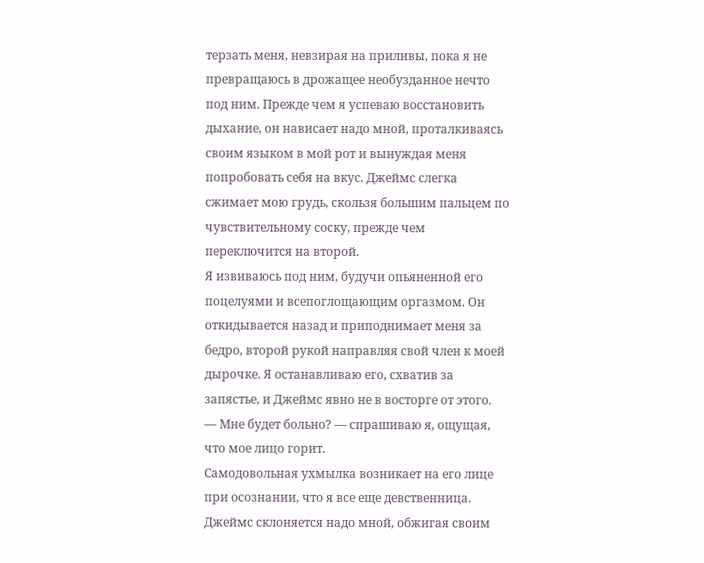терзать меня, невзирая на приливы, пока я не превращаюсь в дрожащее необузданное нечто под ним. Прежде чем я успеваю восстановить дыхание, он нависает надо мной, проталкиваясь своим языком в мой рот и вынуждая меня попробовать себя на вкус. Джеймс слегка сжимает мою грудь, скользя большим пальцем по чувствительному соску, прежде чем переключится на второй.
Я извиваюсь под ним, будучи опьяненной его поцелуями и всепоглощающим оргазмом. Он откидывается назад и приподнимает меня за бедро, второй рукой направляя свой член к моей дырочке. Я останавливаю его, схватив за запястье, и Джеймс явно не в восторге от этого.
― Мне будет больно? ― спрашиваю я, ощущая, что мое лицо горит.
Самодовольная ухмылка возникает на его лице при осознании, что я все еще девственница.
Джеймс склоняется надо мной, обжигая своим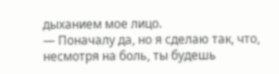дыханием мое лицо.
― Поначалу да, но я сделаю так, что, несмотря на боль, ты будешь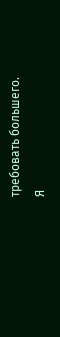требовать большего.
Я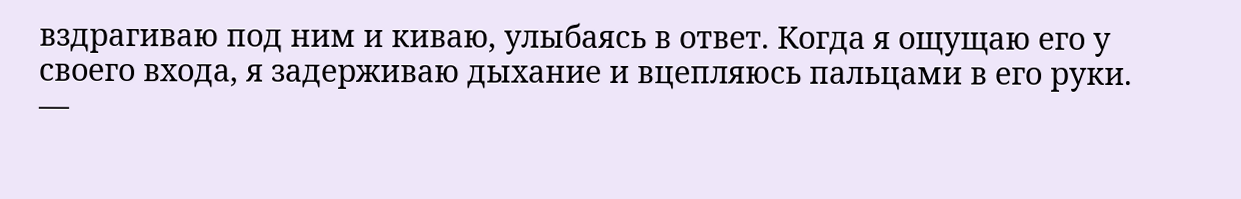вздрагиваю под ним и киваю, улыбаясь в ответ. Когда я ощущаю его у своего входа, я задерживаю дыхание и вцепляюсь пальцами в его руки.
―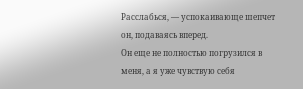Расслабься, ― успокаивающе шепчет он, подаваясь вперед.
Он еще не полностью погрузился в меня, а я уже чувствую себя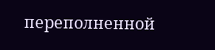переполненной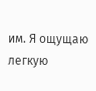им. Я ощущаю легкую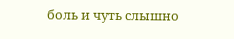боль и чуть слышно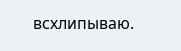всхлипываю.